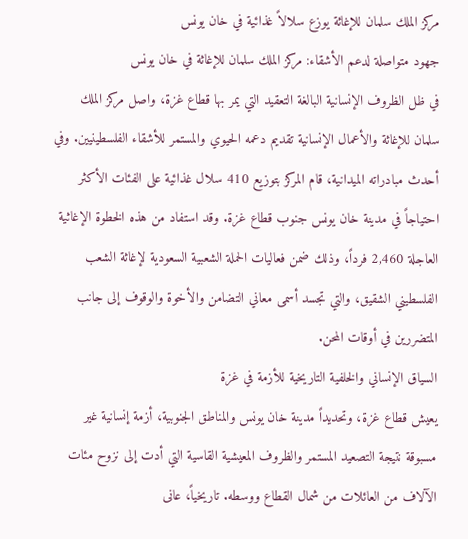مركز الملك سلمان للإغاثة يوزع سلالاً غذائية في خان يونس
جهود متواصلة لدعم الأشقاء: مركز الملك سلمان للإغاثة في خان يونس
في ظل الظروف الإنسانية البالغة التعقيد التي يمر بها قطاع غزة، واصل مركز الملك سلمان للإغاثة والأعمال الإنسانية تقديم دعمه الحيوي والمستمر للأشقاء الفلسطينيين. وفي أحدث مبادراته الميدانية، قام المركز بتوزيع 410 سلال غذائية على الفئات الأكثر احتياجاً في مدينة خان يونس جنوب قطاع غزة. وقد استفاد من هذه الخطوة الإغاثية العاجلة 2,460 فرداً، وذلك ضمن فعاليات الحملة الشعبية السعودية لإغاثة الشعب الفلسطيني الشقيق، والتي تجسد أسمى معاني التضامن والأخوة والوقوف إلى جانب المتضررين في أوقات المحن.
السياق الإنساني والخلفية التاريخية للأزمة في غزة
يعيش قطاع غزة، وتحديداً مدينة خان يونس والمناطق الجنوبية، أزمة إنسانية غير مسبوقة نتيجة التصعيد المستمر والظروف المعيشية القاسية التي أدت إلى نزوح مئات الآلاف من العائلات من شمال القطاع ووسطه. تاريخياً، عانى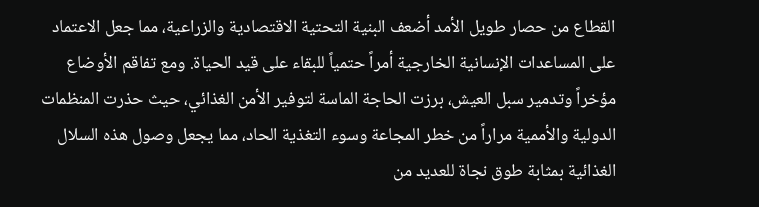القطاع من حصار طويل الأمد أضعف البنية التحتية الاقتصادية والزراعية، مما جعل الاعتماد على المساعدات الإنسانية الخارجية أمراً حتمياً للبقاء على قيد الحياة. ومع تفاقم الأوضاع مؤخراً وتدمير سبل العيش، برزت الحاجة الماسة لتوفير الأمن الغذائي، حيث حذرت المنظمات الدولية والأممية مراراً من خطر المجاعة وسوء التغذية الحاد، مما يجعل وصول هذه السلال الغذائية بمثابة طوق نجاة للعديد من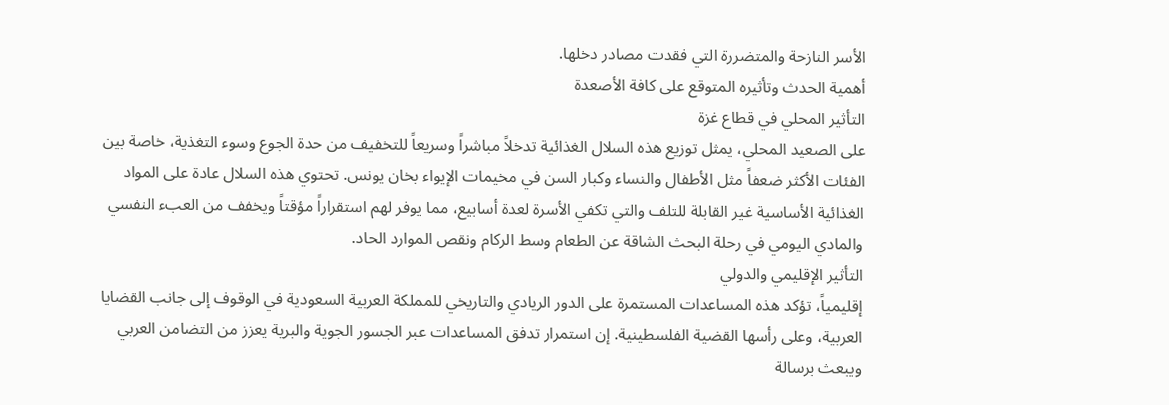الأسر النازحة والمتضررة التي فقدت مصادر دخلها.
أهمية الحدث وتأثيره المتوقع على كافة الأصعدة
التأثير المحلي في قطاع غزة
على الصعيد المحلي، يمثل توزيع هذه السلال الغذائية تدخلاً مباشراً وسريعاً للتخفيف من حدة الجوع وسوء التغذية، خاصة بين الفئات الأكثر ضعفاً مثل الأطفال والنساء وكبار السن في مخيمات الإيواء بخان يونس. تحتوي هذه السلال عادة على المواد الغذائية الأساسية غير القابلة للتلف والتي تكفي الأسرة لعدة أسابيع، مما يوفر لهم استقراراً مؤقتاً ويخفف من العبء النفسي والمادي اليومي في رحلة البحث الشاقة عن الطعام وسط الركام ونقص الموارد الحاد.
التأثير الإقليمي والدولي
إقليمياً، تؤكد هذه المساعدات المستمرة على الدور الريادي والتاريخي للمملكة العربية السعودية في الوقوف إلى جانب القضايا العربية، وعلى رأسها القضية الفلسطينية. إن استمرار تدفق المساعدات عبر الجسور الجوية والبرية يعزز من التضامن العربي ويبعث برسالة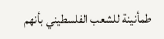طمأنينة للشعب الفلسطيني بأنهم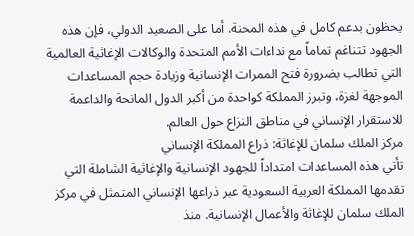يحظون بدعم كامل في هذه المحنة. أما على الصعيد الدولي، فإن هذه الجهود تتناغم تماماً مع نداءات الأمم المتحدة والوكالات الإغاثية العالمية التي تطالب بضرورة فتح الممرات الإنسانية وزيادة حجم المساعدات الموجهة لغزة، وتبرز المملكة كواحدة من أكبر الدول المانحة والداعمة للاستقرار الإنساني في مناطق النزاع حول العالم.
مركز الملك سلمان للإغاثة: ذراع المملكة الإنساني
تأتي هذه المساعدات امتداداً للجهود الإنسانية والإغاثية الشاملة التي تقدمها المملكة العربية السعودية عبر ذراعها الإنساني المتمثل في مركز الملك سلمان للإغاثة والأعمال الإنسانية. منذ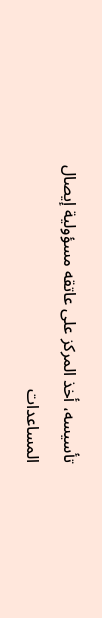تأسيسه، أخذ المركز على عاتقه مسؤولية إيصال المساعدات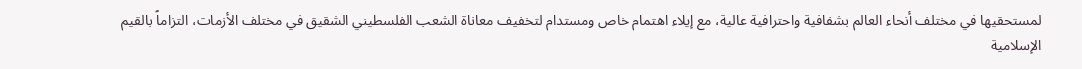لمستحقيها في مختلف أنحاء العالم بشفافية واحترافية عالية، مع إيلاء اهتمام خاص ومستدام لتخفيف معاناة الشعب الفلسطيني الشقيق في مختلف الأزمات، التزاماً بالقيم الإسلامية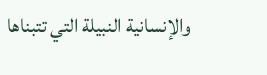والإنسانية النبيلة التي تتبناها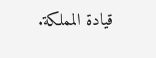قيادة المملكة.